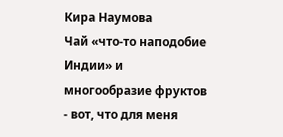Кира Наумова
Чай «что-то наподобие Индии» и многообразие фруктов - вот, что для меня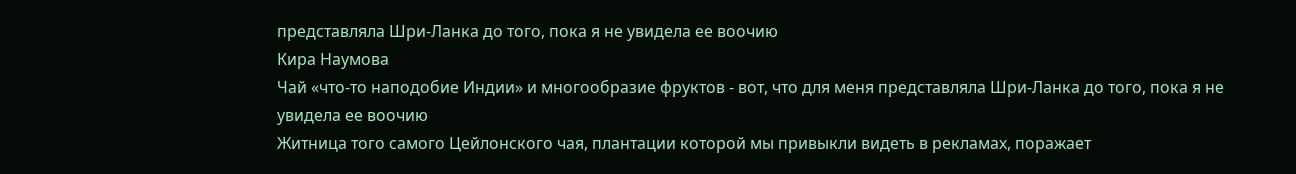представляла Шри-Ланка до того, пока я не увидела ее воочию
Кира Наумова
Чай «что-то наподобие Индии» и многообразие фруктов - вот, что для меня представляла Шри-Ланка до того, пока я не увидела ее воочию
Житница того самого Цейлонского чая, плантации которой мы привыкли видеть в рекламах, поражает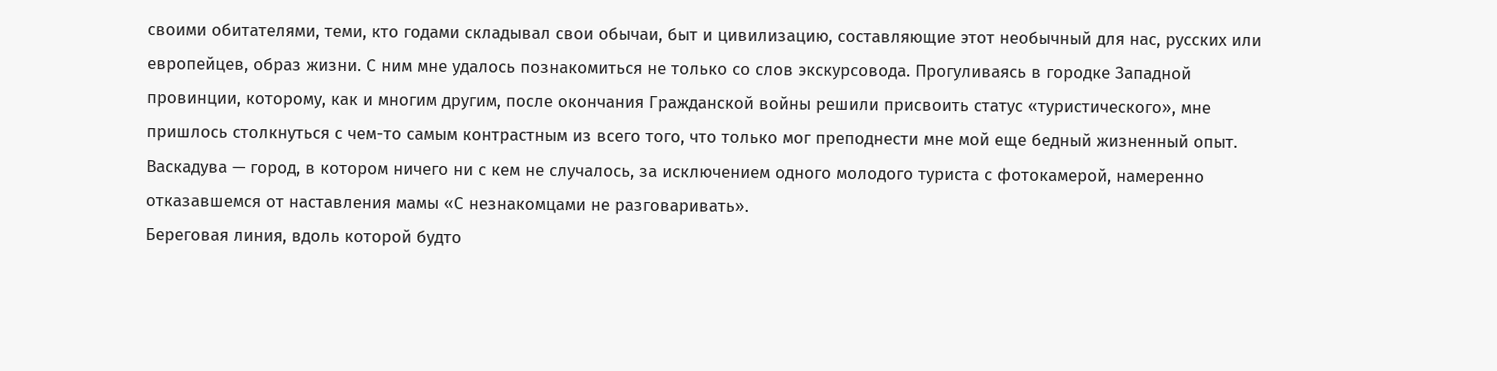своими обитателями, теми, кто годами складывал свои обычаи, быт и цивилизацию, составляющие этот необычный для нас, русских или европейцев, образ жизни. С ним мне удалось познакомиться не только со слов экскурсовода. Прогуливаясь в городке Западной провинции, которому, как и многим другим, после окончания Гражданской войны решили присвоить статус «туристического», мне пришлось столкнуться с чем-то самым контрастным из всего того, что только мог преподнести мне мой еще бедный жизненный опыт. Васкадува — город, в котором ничего ни с кем не случалось, за исключением одного молодого туриста с фотокамерой, намеренно отказавшемся от наставления мамы «С незнакомцами не разговаривать».
Береговая линия, вдоль которой будто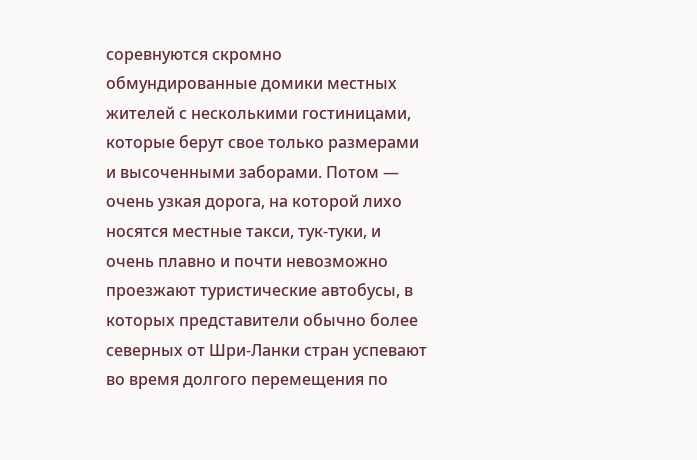соревнуются скромно обмундированные домики местных жителей с несколькими гостиницами, которые берут свое только размерами и высоченными заборами. Потом — очень узкая дорога, на которой лихо носятся местные такси, тук-туки, и очень плавно и почти невозможно проезжают туристические автобусы, в которых представители обычно более северных от Шри-Ланки стран успевают во время долгого перемещения по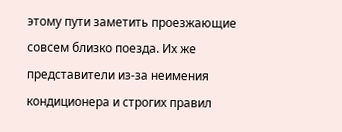этому пути заметить проезжающие совсем близко поезда. Их же представители из-за неимения кондиционера и строгих правил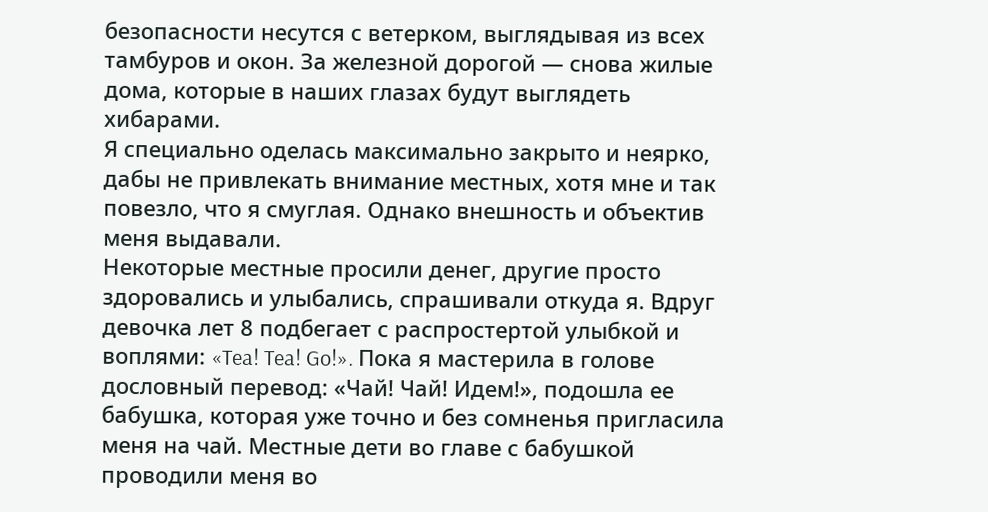безопасности несутся с ветерком, выглядывая из всех тамбуров и окон. За железной дорогой — снова жилые дома, которые в наших глазах будут выглядеть хибарами.
Я специально оделась максимально закрыто и неярко, дабы не привлекать внимание местных, хотя мне и так повезло, что я смуглая. Однако внешность и объектив меня выдавали.
Некоторые местные просили денег, другие просто здоровались и улыбались, спрашивали откуда я. Вдруг девочка лет 8 подбегает с распростертой улыбкой и воплями: «Tea! Tea! Go!». Пока я мастерила в голове дословный перевод: «Чай! Чай! Идем!», подошла ее бабушка, которая уже точно и без сомненья пригласила меня на чай. Местные дети во главе с бабушкой проводили меня во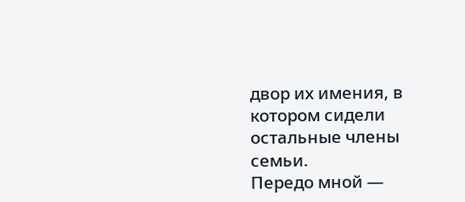двор их имения, в котором сидели остальные члены семьи.
Передо мной —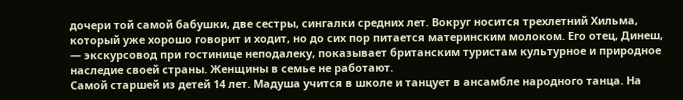дочери той самой бабушки, две сестры, сингалки средних лет. Вокруг носится трехлетний Хильма, который уже хорошо говорит и ходит, но до сих пор питается материнским молоком. Его отец, Динеш, — экскурсовод при гостинице неподалеку, показывает британским туристам культурное и природное наследие своей страны. Женщины в семье не работают.
Самой старшей из детей 14 лет. Мадуша учится в школе и танцует в ансамбле народного танца. На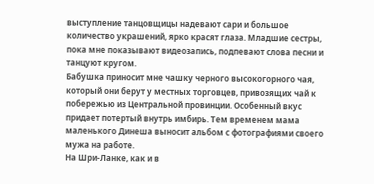выступление танцовщицы надевают сари и большое количество украшений, ярко красят глаза. Младшие сестры, пока мне показывают видеозапись, подпевают слова песни и танцуют кругом.
Бабушка приносит мне чашку черного высокогорного чая, который они берут у местных торговцев, привозящих чай к побережью из Центральной провинции. Особенный вкус придает потертый внутрь имбирь. Тем временем мама маленького Динеша выносит альбом с фотографиями своего мужа на работе.
На Шри-Ланке, как и в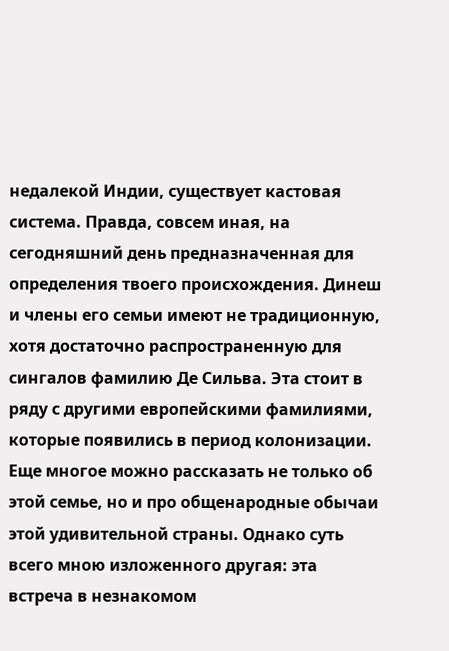недалекой Индии, существует кастовая система. Правда, совсем иная, на сегодняшний день предназначенная для определения твоего происхождения. Динеш и члены его семьи имеют не традиционную, хотя достаточно распространенную для сингалов фамилию Де Сильва. Эта стоит в ряду с другими европейскими фамилиями, которые появились в период колонизации.
Еще многое можно рассказать не только об этой семье, но и про общенародные обычаи этой удивительной страны. Однако суть всего мною изложенного другая: эта встреча в незнакомом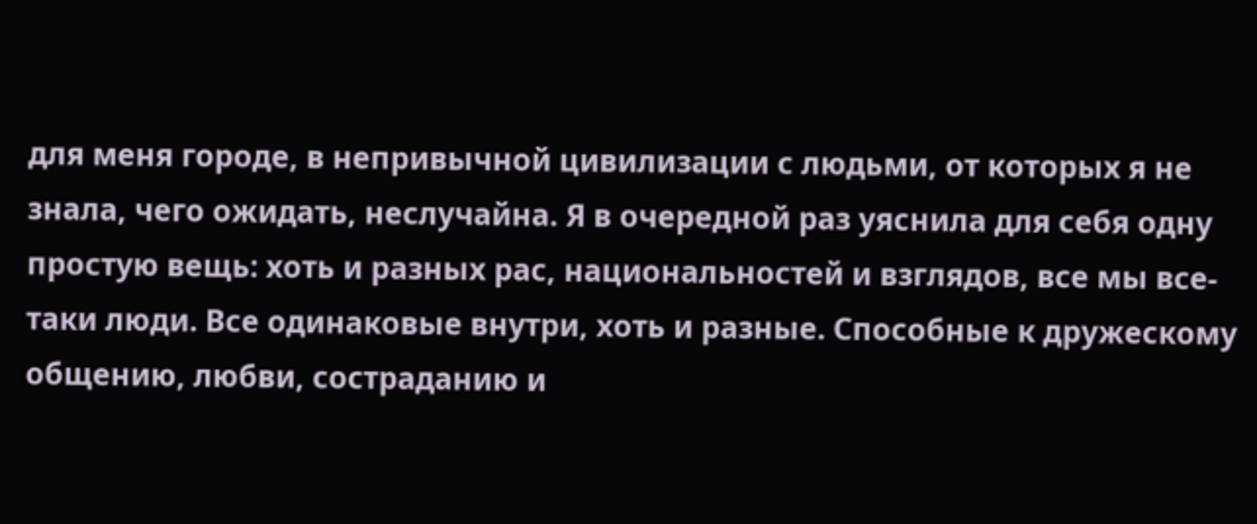для меня городе, в непривычной цивилизации с людьми, от которых я не знала, чего ожидать, неслучайна. Я в очередной раз уяснила для себя одну простую вещь: хоть и разных рас, национальностей и взглядов, все мы все-таки люди. Все одинаковые внутри, хоть и разные. Способные к дружескому общению, любви, состраданию и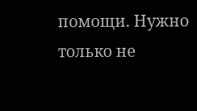помощи. Нужно только не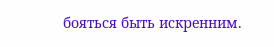бояться быть искренним.